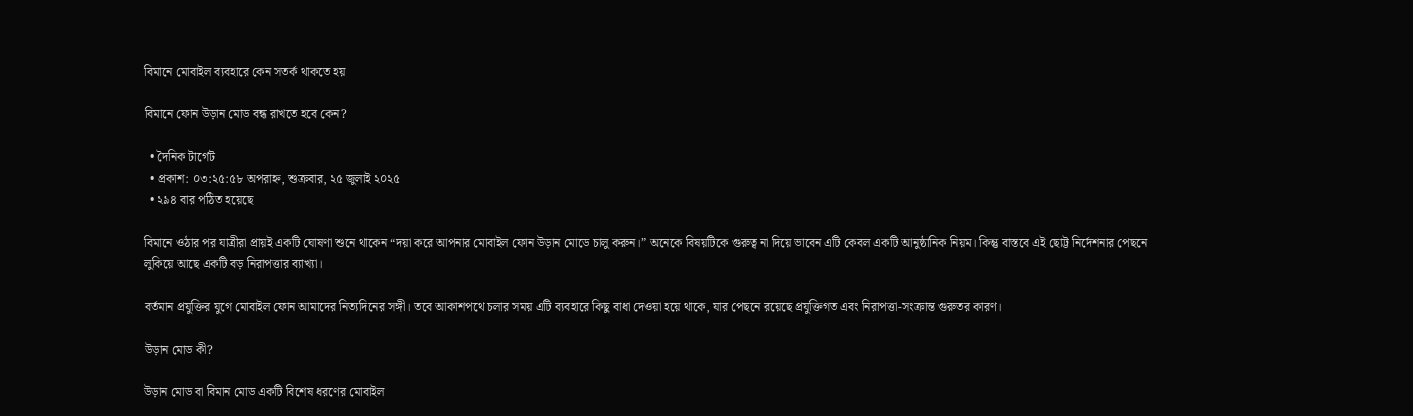বিমানে মোবাইল ব্যবহারে কেন সতর্ক থাকতে হয়

বিমানে ফোন উড়ান মোড বন্ধ রাখতে হবে কেন?

  • দৈনিক টার্গেট
  • প্রকাশ: ০৩:২৫:৫৮ অপরাহ্ন, শুক্রবার, ২৫ জুলাই ২০২৫
  • ২৯৪ বার পঠিত হয়েছে

বিমানে ওঠার পর যাত্রীরা প্রায়ই একটি ঘোষণা শুনে থাকেন “দয়া করে আপনার মোবাইল ফোন উড়ান মোডে চালু করুন।” অনেকে বিষয়টিকে গুরুত্ব না দিয়ে ভাবেন এটি কেবল একটি আনুষ্ঠানিক নিয়ম। কিন্তু বাস্তবে এই ছোট্ট নির্দেশনার পেছনে লুকিয়ে আছে একটি বড় নিরাপত্তার ব্যাখ্যা।

বর্তমান প্রযুক্তির যুগে মোবাইল ফোন আমাদের নিত্যদিনের সঙ্গী। তবে আকাশপথে চলার সময় এটি ব্যবহারে কিছু বাধা দেওয়া হয়ে থাকে, যার পেছনে রয়েছে প্রযুক্তিগত এবং নিরাপত্তা-সংক্রান্ত গুরুতর কারণ।

উড়ান মোড কী?

উড়ান মোড বা বিমান মোড একটি বিশেষ ধরণের মোবাইল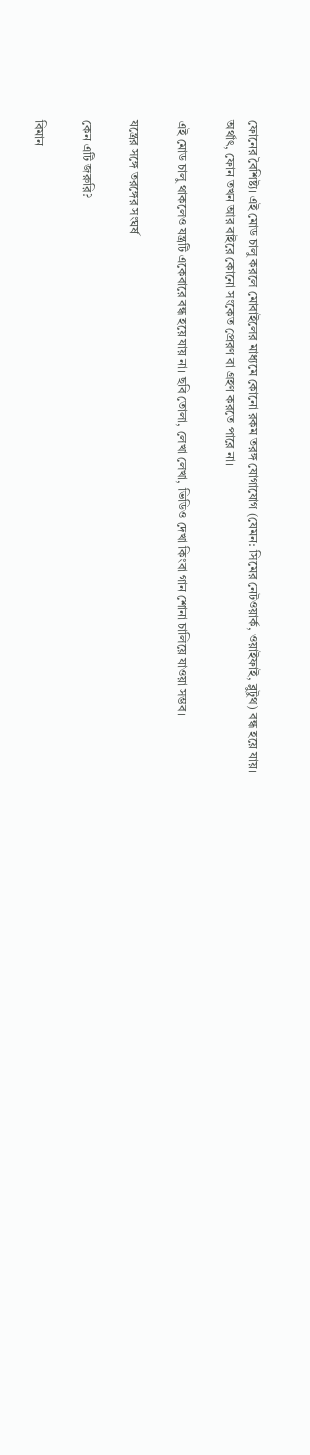ফোনের বৈশিষ্ট্য। এই মোড চালু করলে মোবাইলের মাধ্যমে কোনো রকম তরঙ্গ যোগাযোগ (যেমন: সিমের নেটওয়ার্ক, ওয়াইফাই, ব্লুটুথ) বন্ধ হয়ে যায়। অর্থাৎ, ফোন তখন আর বাইরে কোনো সংকেত প্রেরণ বা গ্রহণ করতে পারে না।

এই মোড চালু থাকলেও যন্ত্রটি একেবারে বন্ধ হয়ে যায় না। ছবি তোলা, লেখা লেখা, ভিডিও দেখা কিংবা গান শোনা চালিয়ে যাওয়া সম্ভব।

যন্ত্রের সঙ্গে তরঙ্গের সংঘর্ষ

কেন এটি জরুরি?

বিমান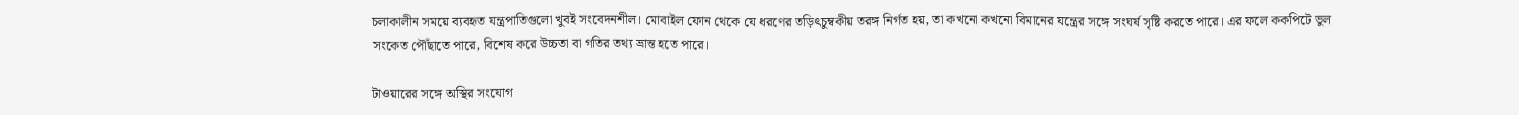চলাকালীন সময়ে ব্যবহৃত যন্ত্রপাতিগুলো খুবই সংবেদনশীল। মোবাইল ফোন থেকে যে ধরণের তড়িৎচুম্বকীয় তরঙ্গ নির্গত হয়, তা কখনো কখনো বিমানের যন্ত্রের সঙ্গে সংঘর্ষ সৃষ্টি করতে পারে। এর ফলে ককপিটে ভুল সংকেত পৌঁছাতে পারে, বিশেষ করে উচ্চতা বা গতির তথ্য ভ্রান্ত হতে পারে।

টাওয়ারের সঙ্গে অস্থির সংযোগ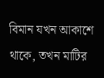বিমান যখন আকাশে থাকে, তখন মাটির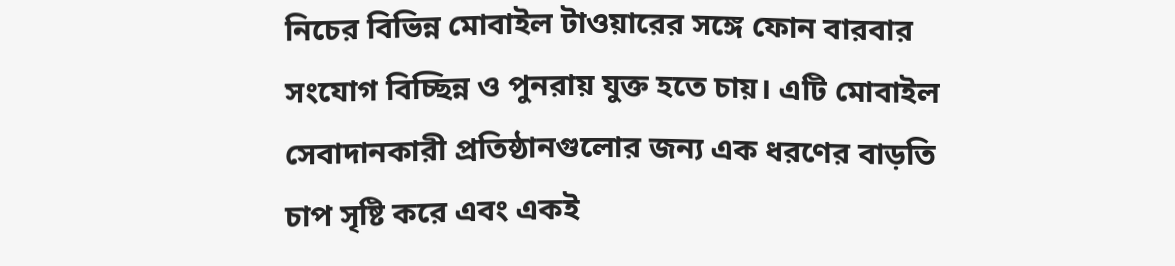নিচের বিভিন্ন মোবাইল টাওয়ারের সঙ্গে ফোন বারবার সংযোগ বিচ্ছিন্ন ও পুনরায় যুক্ত হতে চায়। এটি মোবাইল সেবাদানকারী প্রতিষ্ঠানগুলোর জন্য এক ধরণের বাড়তি চাপ সৃষ্টি করে এবং একই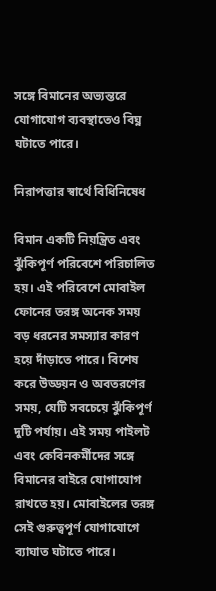সঙ্গে বিমানের অভ্যন্তরে যোগাযোগ ব্যবস্থাতেও বিঘ্ন ঘটাতে পারে।

নিরাপত্তার স্বার্থে বিধিনিষেধ

বিমান একটি নিয়ন্ত্রিত এবং ঝুঁকিপূর্ণ পরিবেশে পরিচালিত হয়। এই পরিবেশে মোবাইল ফোনের তরঙ্গ অনেক সময় বড় ধরনের সমস্যার কারণ হয়ে দাঁড়াতে পারে। বিশেষ করে উড্ডয়ন ও অবতরণের সময়, যেটি সবচেয়ে ঝুঁকিপূর্ণ দুটি পর্যায়। এই সময় পাইলট এবং কেবিনকর্মীদের সঙ্গে বিমানের বাইরে যোগাযোগ রাখতে হয়। মোবাইলের তরঙ্গ সেই গুরুত্বপূর্ণ যোগাযোগে ব্যাঘাত ঘটাতে পারে।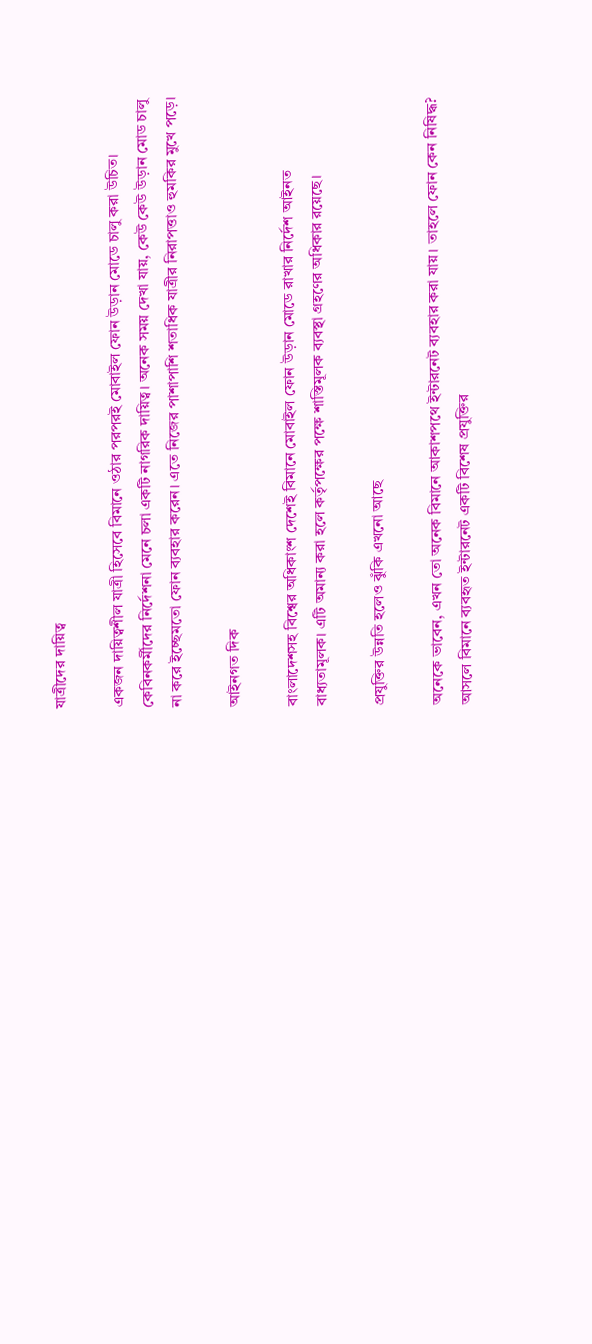যাত্রীদের দায়িত্ব

একজন দায়িত্বশীল যাত্রী হিসেবে বিমানে ওঠার পরপরই মোবাইল ফোন উড়ান মোডে চালু করা উচিত। কেবিনকর্মীদের নির্দেশনা মেনে চলা একটি নাগরিক দায়িত্ব। অনেক সময় দেখা যায়, কেউ কেউ উড়ান মোড চালু না করে ইচ্ছেমতো ফোন ব্যবহার করেন। এতে নিজের পাশাপাশি শতাধিক যাত্রীর নিরাপত্তাও হুমকির মুখে পড়ে।

আইনগত দিক

বাংলাদেশসহ বিশ্বের অধিকাংশ দেশেই বিমানে মোবাইল ফোন উড়ান মোডে রাখার নির্দেশ আইনত বাধ্যতামূলক। এটি অমান্য করা হলে কর্তৃপক্ষের পক্ষে শাস্তিমূলক ব্যবস্থা গ্রহণের অধিকার রয়েছে।

প্রযুক্তির উন্নতি হলেও ঝুঁকি এখনো আছে

অনেকে ভাবেন, এখন তো অনেক বিমানে আকাশপথে ইন্টারনেট ব্যবহার করা যায়। তাহলে ফোন কেন নিষিদ্ধ? আসলে বিমানে ব্যবহৃত ইন্টারনেট একটি বিশেষ প্রযুক্তির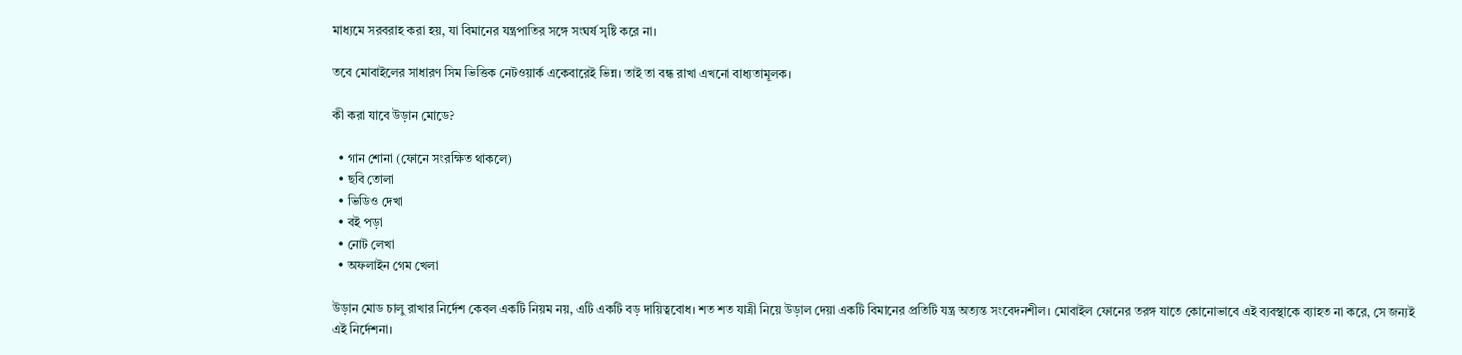মাধ্যমে সরবরাহ করা হয়, যা বিমানের যন্ত্রপাতির সঙ্গে সংঘর্ষ সৃষ্টি করে না।

তবে মোবাইলের সাধারণ সিম ভিত্তিক নেটওয়ার্ক একেবারেই ভিন্ন। তাই তা বন্ধ রাখা এখনো বাধ্যতামূলক।

কী করা যাবে উড়ান মোডে?

  • গান শোনা (ফোনে সংরক্ষিত থাকলে)
  • ছবি তোলা
  • ভিডিও দেখা
  • বই পড়া
  • নোট লেখা
  • অফলাইন গেম খেলা

উড়ান মোড চালু রাখার নির্দেশ কেবল একটি নিয়ম নয়, এটি একটি বড় দায়িত্ববোধ। শত শত যাত্রী নিয়ে উড়াল দেয়া একটি বিমানের প্রতিটি যন্ত্র অত্যন্ত সংবেদনশীল। মোবাইল ফোনের তরঙ্গ যাতে কোনোভাবে এই ব্যবস্থাকে ব্যাহত না করে, সে জন্যই এই নির্দেশনা।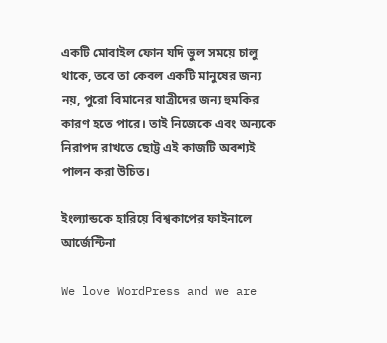একটি মোবাইল ফোন যদি ভুল সময়ে চালু থাকে, তবে তা কেবল একটি মানুষের জন্য নয়, পুরো বিমানের যাত্রীদের জন্য হুমকির কারণ হতে পারে। তাই নিজেকে এবং অন্যকে নিরাপদ রাখতে ছোট্ট এই কাজটি অবশ্যই পালন করা উচিত।

ইংল্যান্ডকে হারিয়ে বিশ্বকাপের ফাইনালে আর্জেন্টিনা

We love WordPress and we are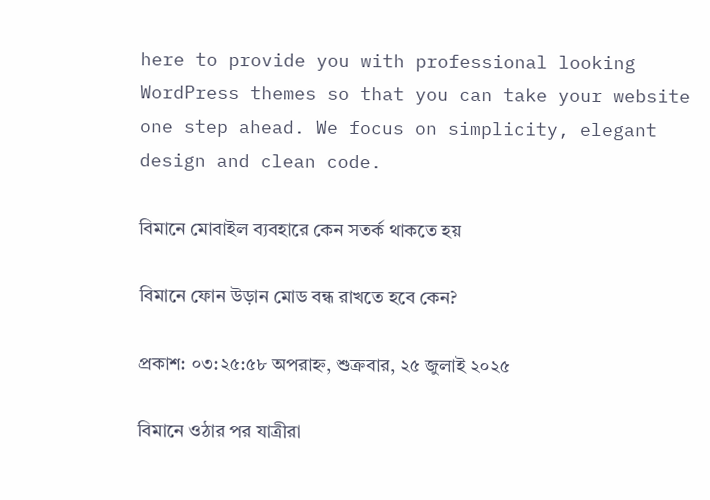here to provide you with professional looking WordPress themes so that you can take your website one step ahead. We focus on simplicity, elegant design and clean code.

বিমানে মোবাইল ব্যবহারে কেন সতর্ক থাকতে হয়

বিমানে ফোন উড়ান মোড বন্ধ রাখতে হবে কেন?

প্রকাশ: ০৩:২৫:৫৮ অপরাহ্ন, শুক্রবার, ২৫ জুলাই ২০২৫

বিমানে ওঠার পর যাত্রীরা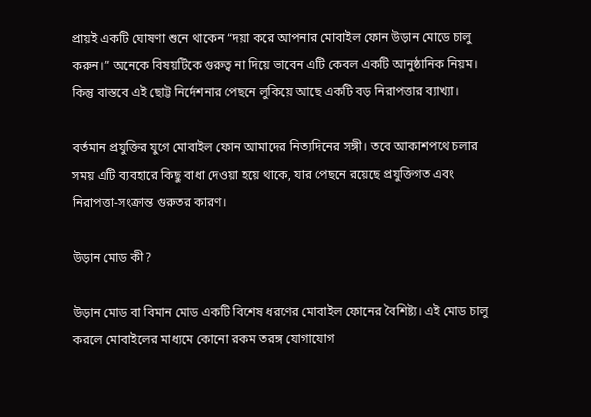প্রায়ই একটি ঘোষণা শুনে থাকেন “দয়া করে আপনার মোবাইল ফোন উড়ান মোডে চালু করুন।” অনেকে বিষয়টিকে গুরুত্ব না দিয়ে ভাবেন এটি কেবল একটি আনুষ্ঠানিক নিয়ম। কিন্তু বাস্তবে এই ছোট্ট নির্দেশনার পেছনে লুকিয়ে আছে একটি বড় নিরাপত্তার ব্যাখ্যা।

বর্তমান প্রযুক্তির যুগে মোবাইল ফোন আমাদের নিত্যদিনের সঙ্গী। তবে আকাশপথে চলার সময় এটি ব্যবহারে কিছু বাধা দেওয়া হয়ে থাকে, যার পেছনে রয়েছে প্রযুক্তিগত এবং নিরাপত্তা-সংক্রান্ত গুরুতর কারণ।

উড়ান মোড কী?

উড়ান মোড বা বিমান মোড একটি বিশেষ ধরণের মোবাইল ফোনের বৈশিষ্ট্য। এই মোড চালু করলে মোবাইলের মাধ্যমে কোনো রকম তরঙ্গ যোগাযোগ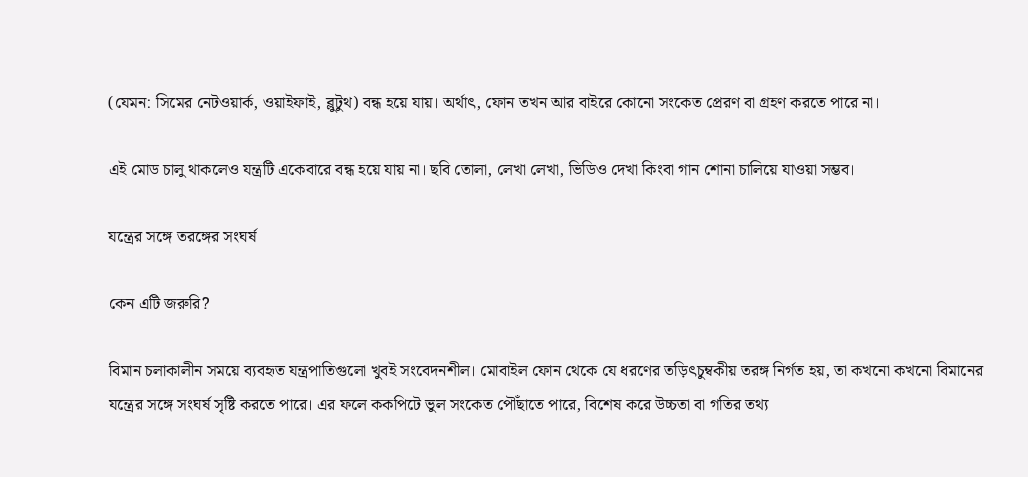(যেমন: সিমের নেটওয়ার্ক, ওয়াইফাই, ব্লুটুথ) বন্ধ হয়ে যায়। অর্থাৎ, ফোন তখন আর বাইরে কোনো সংকেত প্রেরণ বা গ্রহণ করতে পারে না।

এই মোড চালু থাকলেও যন্ত্রটি একেবারে বন্ধ হয়ে যায় না। ছবি তোলা, লেখা লেখা, ভিডিও দেখা কিংবা গান শোনা চালিয়ে যাওয়া সম্ভব।

যন্ত্রের সঙ্গে তরঙ্গের সংঘর্ষ

কেন এটি জরুরি?

বিমান চলাকালীন সময়ে ব্যবহৃত যন্ত্রপাতিগুলো খুবই সংবেদনশীল। মোবাইল ফোন থেকে যে ধরণের তড়িৎচুম্বকীয় তরঙ্গ নির্গত হয়, তা কখনো কখনো বিমানের যন্ত্রের সঙ্গে সংঘর্ষ সৃষ্টি করতে পারে। এর ফলে ককপিটে ভুল সংকেত পৌঁছাতে পারে, বিশেষ করে উচ্চতা বা গতির তথ্য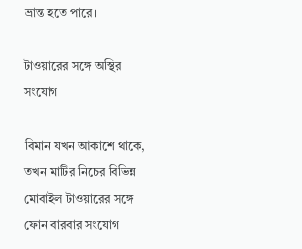ভ্রান্ত হতে পারে।

টাওয়ারের সঙ্গে অস্থির সংযোগ

বিমান যখন আকাশে থাকে, তখন মাটির নিচের বিভিন্ন মোবাইল টাওয়ারের সঙ্গে ফোন বারবার সংযোগ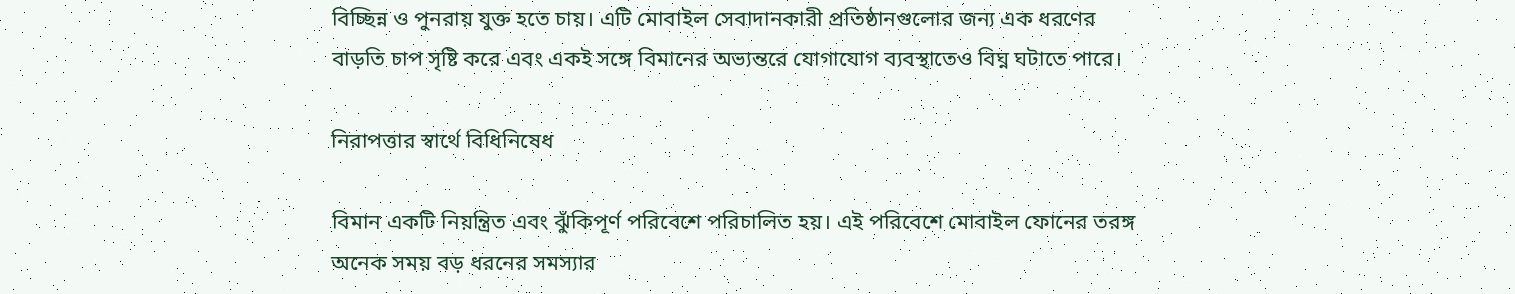বিচ্ছিন্ন ও পুনরায় যুক্ত হতে চায়। এটি মোবাইল সেবাদানকারী প্রতিষ্ঠানগুলোর জন্য এক ধরণের বাড়তি চাপ সৃষ্টি করে এবং একই সঙ্গে বিমানের অভ্যন্তরে যোগাযোগ ব্যবস্থাতেও বিঘ্ন ঘটাতে পারে।

নিরাপত্তার স্বার্থে বিধিনিষেধ

বিমান একটি নিয়ন্ত্রিত এবং ঝুঁকিপূর্ণ পরিবেশে পরিচালিত হয়। এই পরিবেশে মোবাইল ফোনের তরঙ্গ অনেক সময় বড় ধরনের সমস্যার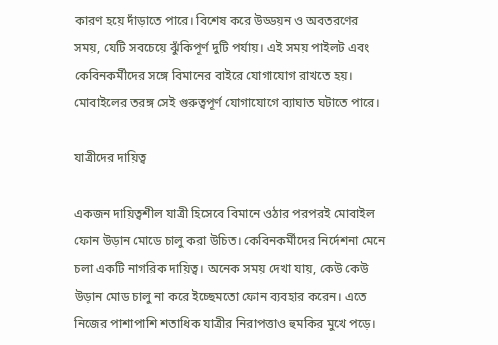কারণ হয়ে দাঁড়াতে পারে। বিশেষ করে উড্ডয়ন ও অবতরণের সময়, যেটি সবচেয়ে ঝুঁকিপূর্ণ দুটি পর্যায়। এই সময় পাইলট এবং কেবিনকর্মীদের সঙ্গে বিমানের বাইরে যোগাযোগ রাখতে হয়। মোবাইলের তরঙ্গ সেই গুরুত্বপূর্ণ যোগাযোগে ব্যাঘাত ঘটাতে পারে।

যাত্রীদের দায়িত্ব

একজন দায়িত্বশীল যাত্রী হিসেবে বিমানে ওঠার পরপরই মোবাইল ফোন উড়ান মোডে চালু করা উচিত। কেবিনকর্মীদের নির্দেশনা মেনে চলা একটি নাগরিক দায়িত্ব। অনেক সময় দেখা যায়, কেউ কেউ উড়ান মোড চালু না করে ইচ্ছেমতো ফোন ব্যবহার করেন। এতে নিজের পাশাপাশি শতাধিক যাত্রীর নিরাপত্তাও হুমকির মুখে পড়ে।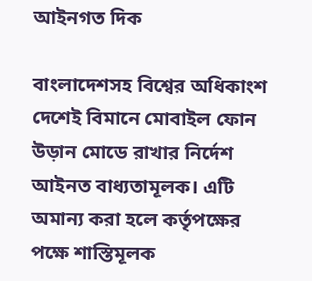আইনগত দিক

বাংলাদেশসহ বিশ্বের অধিকাংশ দেশেই বিমানে মোবাইল ফোন উড়ান মোডে রাখার নির্দেশ আইনত বাধ্যতামূলক। এটি অমান্য করা হলে কর্তৃপক্ষের পক্ষে শাস্তিমূলক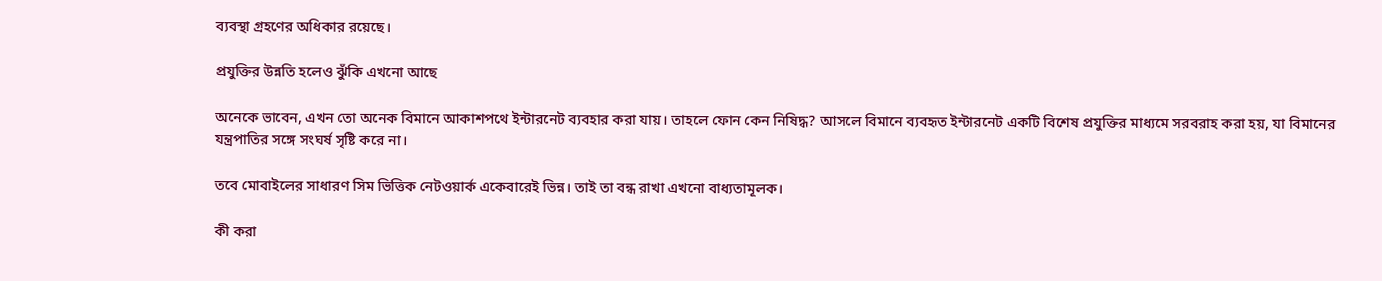ব্যবস্থা গ্রহণের অধিকার রয়েছে।

প্রযুক্তির উন্নতি হলেও ঝুঁকি এখনো আছে

অনেকে ভাবেন, এখন তো অনেক বিমানে আকাশপথে ইন্টারনেট ব্যবহার করা যায়। তাহলে ফোন কেন নিষিদ্ধ? আসলে বিমানে ব্যবহৃত ইন্টারনেট একটি বিশেষ প্রযুক্তির মাধ্যমে সরবরাহ করা হয়, যা বিমানের যন্ত্রপাতির সঙ্গে সংঘর্ষ সৃষ্টি করে না।

তবে মোবাইলের সাধারণ সিম ভিত্তিক নেটওয়ার্ক একেবারেই ভিন্ন। তাই তা বন্ধ রাখা এখনো বাধ্যতামূলক।

কী করা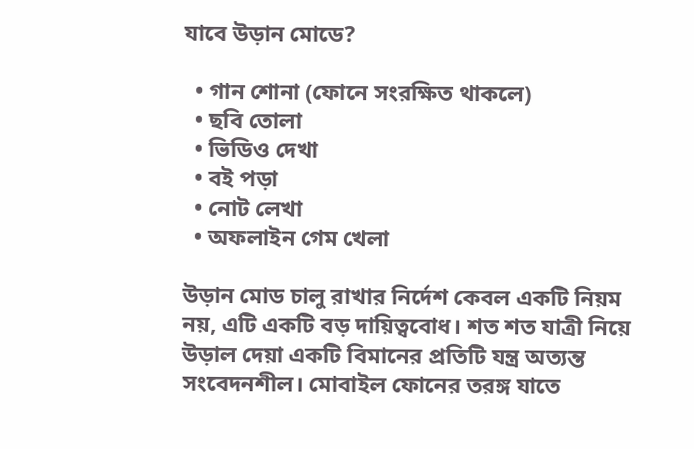যাবে উড়ান মোডে?

  • গান শোনা (ফোনে সংরক্ষিত থাকলে)
  • ছবি তোলা
  • ভিডিও দেখা
  • বই পড়া
  • নোট লেখা
  • অফলাইন গেম খেলা

উড়ান মোড চালু রাখার নির্দেশ কেবল একটি নিয়ম নয়, এটি একটি বড় দায়িত্ববোধ। শত শত যাত্রী নিয়ে উড়াল দেয়া একটি বিমানের প্রতিটি যন্ত্র অত্যন্ত সংবেদনশীল। মোবাইল ফোনের তরঙ্গ যাতে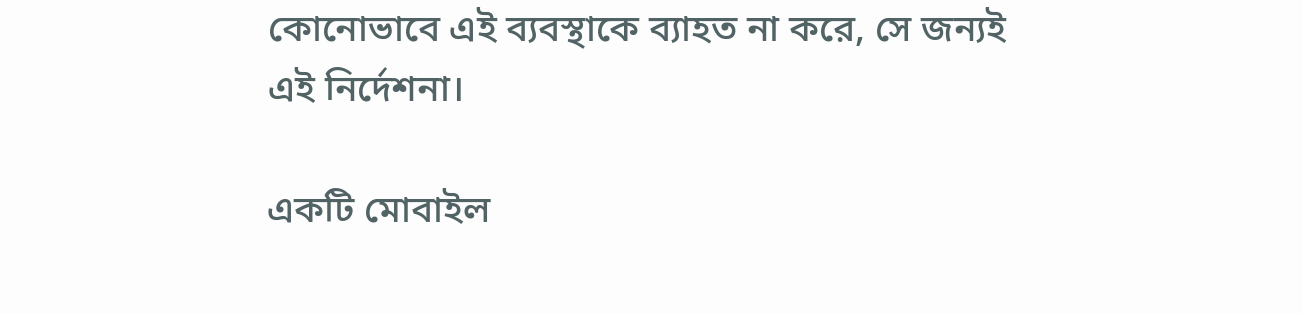কোনোভাবে এই ব্যবস্থাকে ব্যাহত না করে, সে জন্যই এই নির্দেশনা।

একটি মোবাইল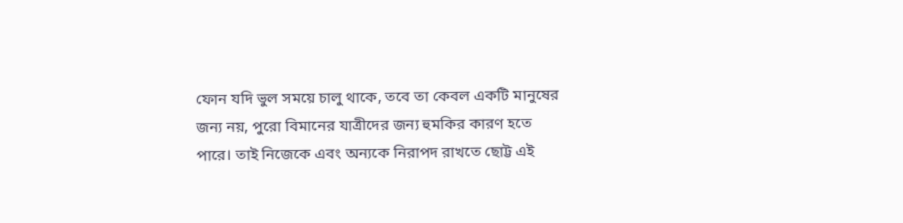ফোন যদি ভুল সময়ে চালু থাকে, তবে তা কেবল একটি মানুষের জন্য নয়, পুরো বিমানের যাত্রীদের জন্য হুমকির কারণ হতে পারে। তাই নিজেকে এবং অন্যকে নিরাপদ রাখতে ছোট্ট এই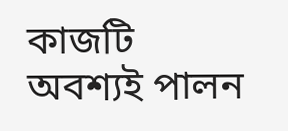কাজটি অবশ্যই পালন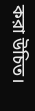করা উচিত।